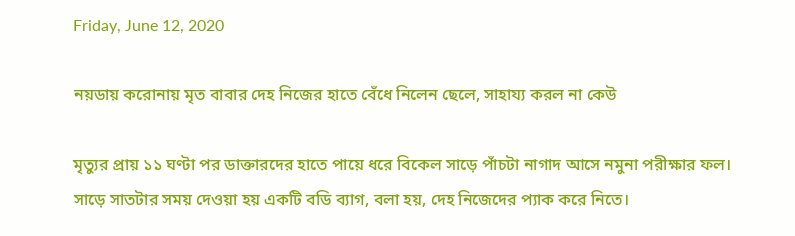Friday, June 12, 2020

নয়ডায় করোনায় মৃত বাবার দেহ নিজের হাতে বেঁধে নিলেন ছেলে, সাহায্য করল না কেউ

মৃত্যুর প্রায় ১১ ঘণ্টা পর ডাক্তারদের হাতে পায়ে ধরে বিকেল সাড়ে পাঁচটা নাগাদ আসে নমুনা পরীক্ষার ফল। সাড়ে সাতটার সময় দেওয়া হয় একটি বডি ব্যাগ, বলা হয়, দেহ নিজেদের প্যাক করে নিতে।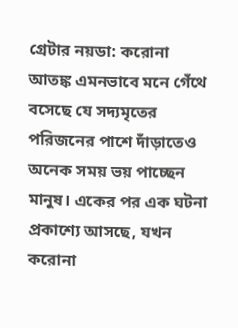গ্রেটার নয়ডা: করোনা আতঙ্ক এমনভাবে মনে গেঁথে বসেছে যে সদ্যমৃতের পরিজনের পাশে দাঁড়াতেও অনেক সময় ভয় পাচ্ছেন মানুষ। একের পর এক ঘটনা প্রকাশ্যে আসছে, যখন  করোনা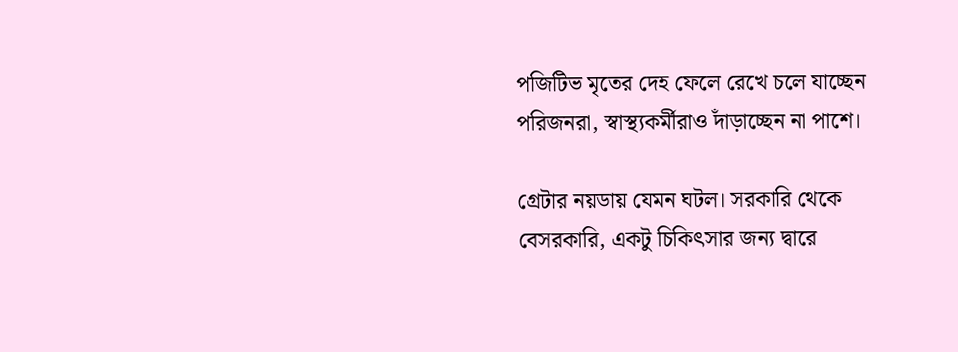পজিটিভ মৃতের দেহ ফেলে রেখে চলে যাচ্ছেন পরিজনরা, স্বাস্থ্যকর্মীরাও দাঁড়াচ্ছেন না পাশে।

গ্রেটার নয়ডায় যেমন ঘটল। সরকারি থেকে বেসরকারি, একটু চিকিৎসার জন্য দ্বারে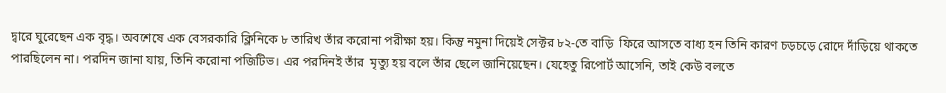দ্বারে ঘুরেছেন এক বৃদ্ধ। অবশেষে এক বেসরকারি ক্লিনিকে ৮ তারিখ তাঁর করোনা পরীক্ষা হয়। কিন্তু নমুনা দিয়েই সেক্টর ৮২-তে বাড়ি  ফিরে আসতে বাধ্য হন তিনি কারণ চড়চড়ে রোদে দাঁড়িয়ে থাকতে পারছিলেন না। পরদিন জানা যায়, তিনি করোনা পজিটিভ। এর পরদিনই তাঁর  মৃত্যু হয় বলে তাঁর ছেলে জানিয়েছেন। যেহেতু রিপোর্ট আসেনি, তাই কেউ বলতে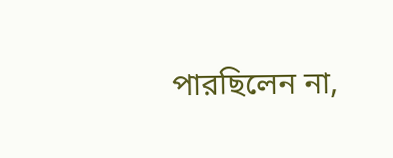পারছিলেন না,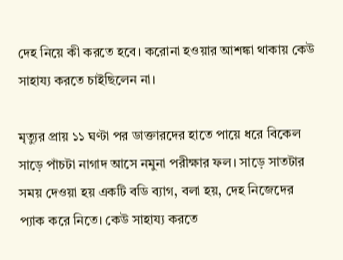দেহ নিয়ে কী করতে হবে। করোনা হওয়ার আশঙ্কা থাকায় কেউ সাহায্য করতে চাইছিলেন না।

মৃত্যুর প্রায় ১১ ঘণ্টা পর ডাক্তারদের হাতে পায়ে ধরে বিকেল সাড়ে পাঁচটা নাগাদ আসে নমুনা পরীক্ষার ফল। সাড়ে সাতটার সময় দেওয়া হয় একটি বডি ব্যাগ, বলা হয়, দেহ নিজেদের প্যাক করে নিতে। কেউ সাহায্য করতে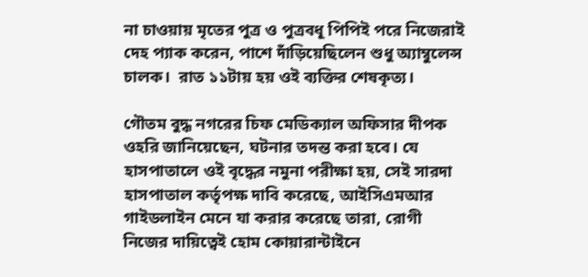না চাওয়ায় মৃতের পুত্র ও পুত্রবধূ পিপিই পরে নিজেরাই দেহ প্যাক করেন, পাশে দাঁড়িয়েছিলেন শুধু অ্যাম্বুলেন্স চালক।  রাত ১১টায় হয় ওই ব্যক্তির শেষকৃত্য।

গৌতম বুদ্ধ নগরের চিফ মেডিক্যাল অফিসার দীপক ওহরি জানিয়েছেন, ঘটনার তদন্ত করা হবে। যে হাসপাতালে ওই বৃদ্ধের নমুনা পরীক্ষা হয়, সেই সারদা হাসপাতাল কর্তৃপক্ষ দাবি করেছে, আইসিএমআর গাইডলাইন মেনে যা করার করেছে তারা, রোগী নিজের দায়িত্বেই হোম কোয়ারান্টাইনে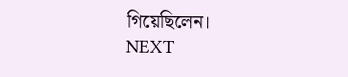গিয়েছিলেন।
NEXT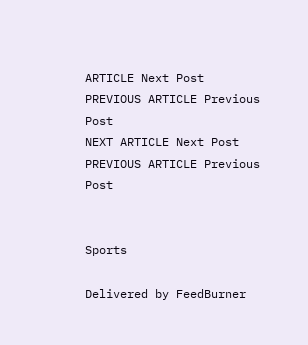ARTICLE Next Post
PREVIOUS ARTICLE Previous Post
NEXT ARTICLE Next Post
PREVIOUS ARTICLE Previous Post


Sports

Delivered by FeedBurner